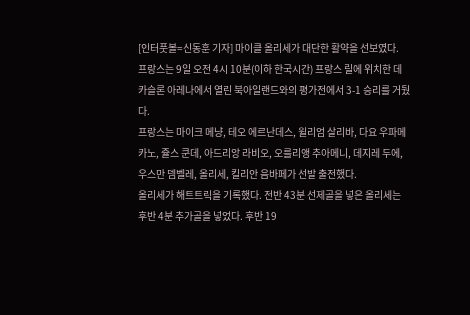[인터풋볼=신동훈 기자] 마이클 올리세가 대단한 활약을 선보였다.
프랑스는 9일 오전 4시 10분(이하 한국시간) 프랑스 릴에 위치한 데카슬론 아레나에서 열린 북아일랜드와의 평가전에서 3-1 승리를 거뒀다.
프랑스는 마이크 메냥, 테오 에르난데스, 윌리엄 살리바, 다요 우파메카노, 쥴스 쿤데, 아드리앙 라비오, 오를리앵 추아메니, 데지레 두에, 우스만 뎀벨레, 올리세, 킬리안 음바페가 선발 출전했다.
올리세가 해트트릭을 기록했다. 전반 43분 선제골을 넣은 올리세는 후반 4분 추가골을 넣었다. 후반 19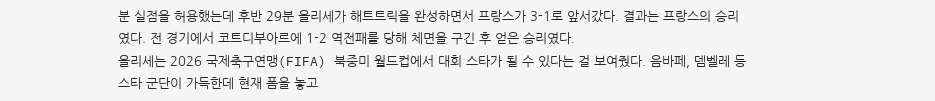분 실점을 허용했는데 후반 29분 올리세가 해트트릭을 완성하면서 프랑스가 3-1로 앞서갔다. 결과는 프랑스의 승리였다. 전 경기에서 코트디부아르에 1-2 역전패를 당해 체면을 구긴 후 얻은 승리였다.
올리세는 2026 국제축구연맹(FIFA) 북중미 월드컵에서 대회 스타가 될 수 있다는 걸 보여줬다. 음바페, 뎀벨레 등 스타 군단이 가득한데 현재 폼을 놓고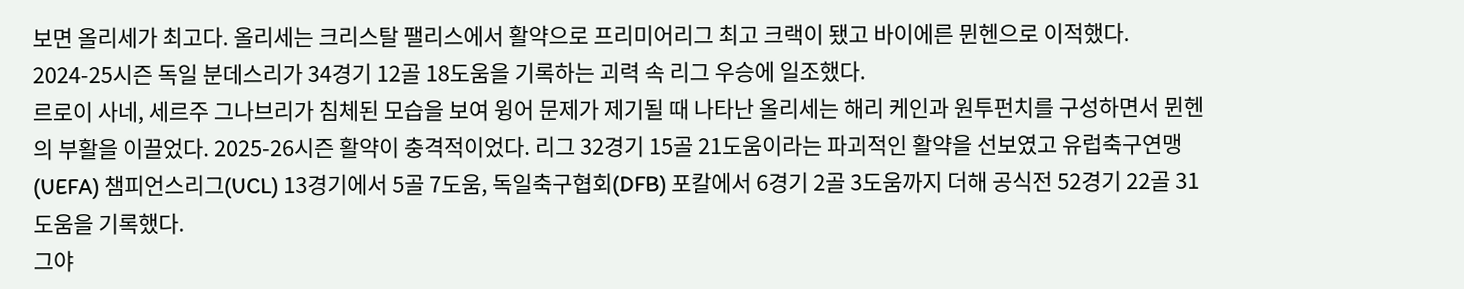보면 올리세가 최고다. 올리세는 크리스탈 팰리스에서 활약으로 프리미어리그 최고 크랙이 됐고 바이에른 뮌헨으로 이적했다. 2024-25시즌 독일 분데스리가 34경기 12골 18도움을 기록하는 괴력 속 리그 우승에 일조했다.
르로이 사네, 세르주 그나브리가 침체된 모습을 보여 윙어 문제가 제기될 때 나타난 올리세는 해리 케인과 원투펀치를 구성하면서 뮌헨의 부활을 이끌었다. 2025-26시즌 활약이 충격적이었다. 리그 32경기 15골 21도움이라는 파괴적인 활약을 선보였고 유럽축구연맹(UEFA) 챔피언스리그(UCL) 13경기에서 5골 7도움, 독일축구협회(DFB) 포칼에서 6경기 2골 3도움까지 더해 공식전 52경기 22골 31도움을 기록했다.
그야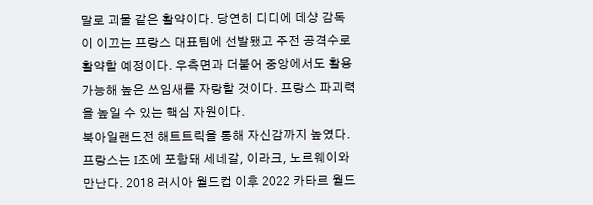말로 괴물 같은 활약이다. 당연히 디디에 데샹 감독이 이끄는 프랑스 대표팀에 선발됐고 주전 공격수로 활약할 예정이다. 우측면과 더불어 중앙에서도 활용 가능해 높은 쓰임새를 자랑할 것이다. 프랑스 파괴력을 높일 수 있는 핵심 자원이다.
북아일랜드전 해트트릭을 통해 자신감까지 높였다. 프랑스는 I조에 포함돼 세네갈, 이라크, 노르웨이와 만난다. 2018 러시아 월드컵 이후 2022 카타르 월드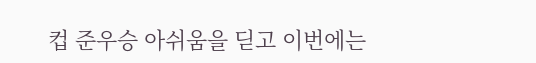컵 준우승 아쉬움을 딛고 이번에는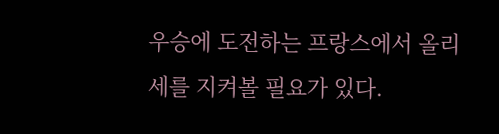우승에 도전하는 프랑스에서 올리세를 지켜볼 필요가 있다.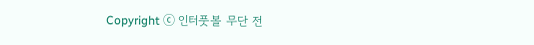Copyright ⓒ 인터풋볼 무단 전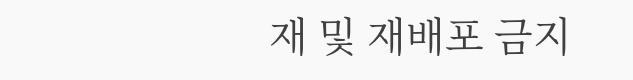재 및 재배포 금지